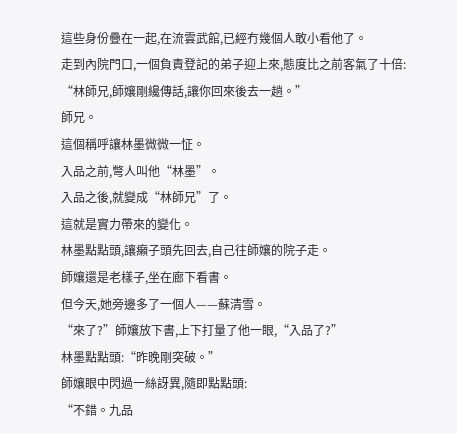這些身份疊在一起,在流雲武館,已經冇幾個人敢小看他了。
走到內院門口,一個負責登記的弟子迎上來,態度比之前客氣了十倍:
“林師兄,師孃剛纔傳話,讓你回來後去一趟。”
師兄。
這個稱呼讓林墨微微一怔。
入品之前,彆人叫他“林墨”。
入品之後,就變成“林師兄”了。
這就是實力帶來的變化。
林墨點點頭,讓癩子頭先回去,自己往師孃的院子走。
師孃還是老樣子,坐在廊下看書。
但今天,她旁邊多了一個人——蘇清雪。
“來了?”師孃放下書,上下打量了他一眼,“入品了?”
林墨點點頭:“昨晚剛突破。”
師孃眼中閃過一絲訝異,隨即點點頭:
“不錯。九品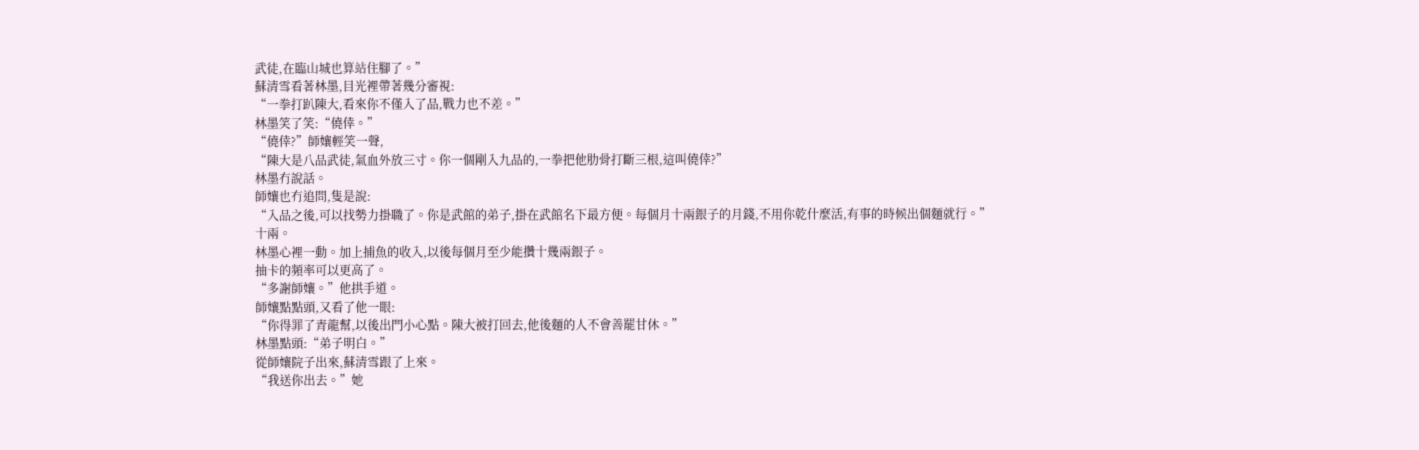武徒,在臨山城也算站住腳了。”
蘇清雪看著林墨,目光裡帶著幾分審視:
“一拳打趴陳大,看來你不僅入了品,戰力也不差。”
林墨笑了笑:“僥倖。”
“僥倖?”師孃輕笑一聲,
“陳大是八品武徒,氣血外放三寸。你一個剛入九品的,一拳把他肋骨打斷三根,這叫僥倖?”
林墨冇說話。
師孃也冇追問,隻是說:
“入品之後,可以找勢力掛職了。你是武館的弟子,掛在武館名下最方便。每個月十兩銀子的月錢,不用你乾什麼活,有事的時候出個麵就行。”
十兩。
林墨心裡一動。加上捕魚的收入,以後每個月至少能攢十幾兩銀子。
抽卡的頻率可以更高了。
“多謝師孃。”他拱手道。
師孃點點頭,又看了他一眼:
“你得罪了青龍幫,以後出門小心點。陳大被打回去,他後麵的人不會善罷甘休。”
林墨點頭:“弟子明白。”
從師孃院子出來,蘇清雪跟了上來。
“我送你出去。”她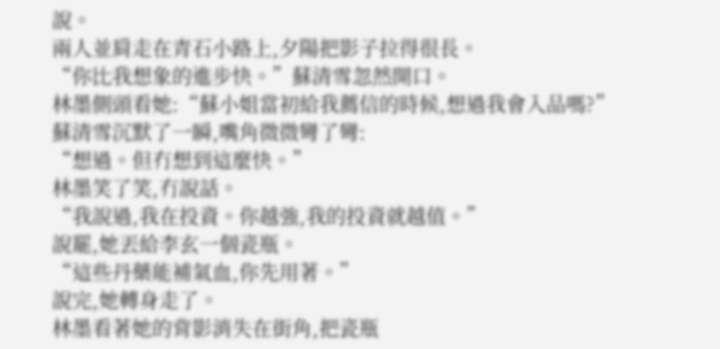說。
兩人並肩走在青石小路上,夕陽把影子拉得很長。
“你比我想象的進步快。”蘇清雪忽然開口。
林墨側頭看她:“蘇小姐當初給我薦信的時候,想過我會入品嗎?”
蘇清雪沉默了一瞬,嘴角微微彎了彎:
“想過。但冇想到這麼快。”
林墨笑了笑,冇說話。
“我說過,我在投資。你越強,我的投資就越值。”
說罷,她丟給李玄一個瓷瓶。
“這些丹藥能補氣血,你先用著。”
說完,她轉身走了。
林墨看著她的背影消失在街角,把瓷瓶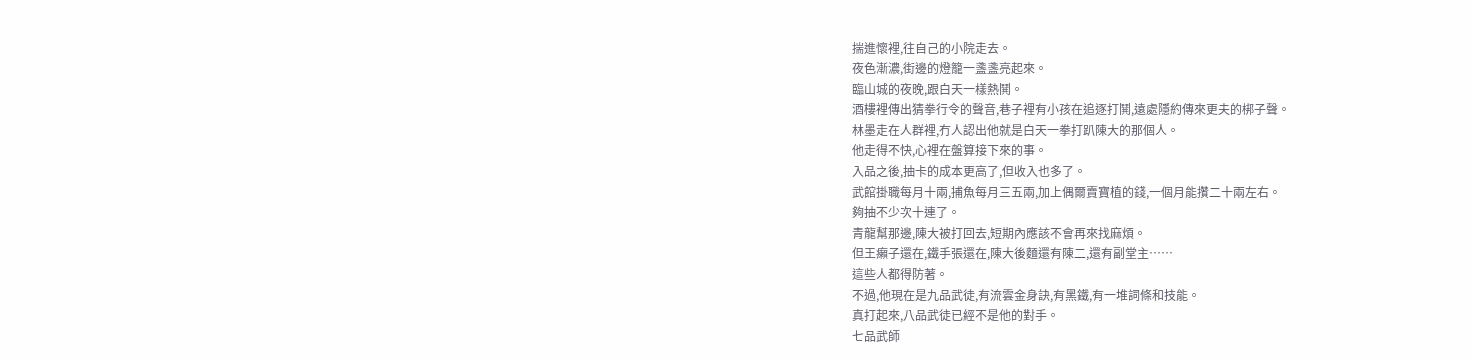揣進懷裡,往自己的小院走去。
夜色漸濃,街邊的燈籠一盞盞亮起來。
臨山城的夜晚,跟白天一樣熱鬨。
酒樓裡傳出猜拳行令的聲音,巷子裡有小孩在追逐打鬨,遠處隱約傳來更夫的梆子聲。
林墨走在人群裡,冇人認出他就是白天一拳打趴陳大的那個人。
他走得不快,心裡在盤算接下來的事。
入品之後,抽卡的成本更高了,但收入也多了。
武館掛職每月十兩,捕魚每月三五兩,加上偶爾賣寶植的錢,一個月能攢二十兩左右。
夠抽不少次十連了。
青龍幫那邊,陳大被打回去,短期內應該不會再來找麻煩。
但王癩子還在,鐵手張還在,陳大後麵還有陳二,還有副堂主……
這些人都得防著。
不過,他現在是九品武徒,有流雲金身訣,有黑鐵,有一堆詞條和技能。
真打起來,八品武徒已經不是他的對手。
七品武師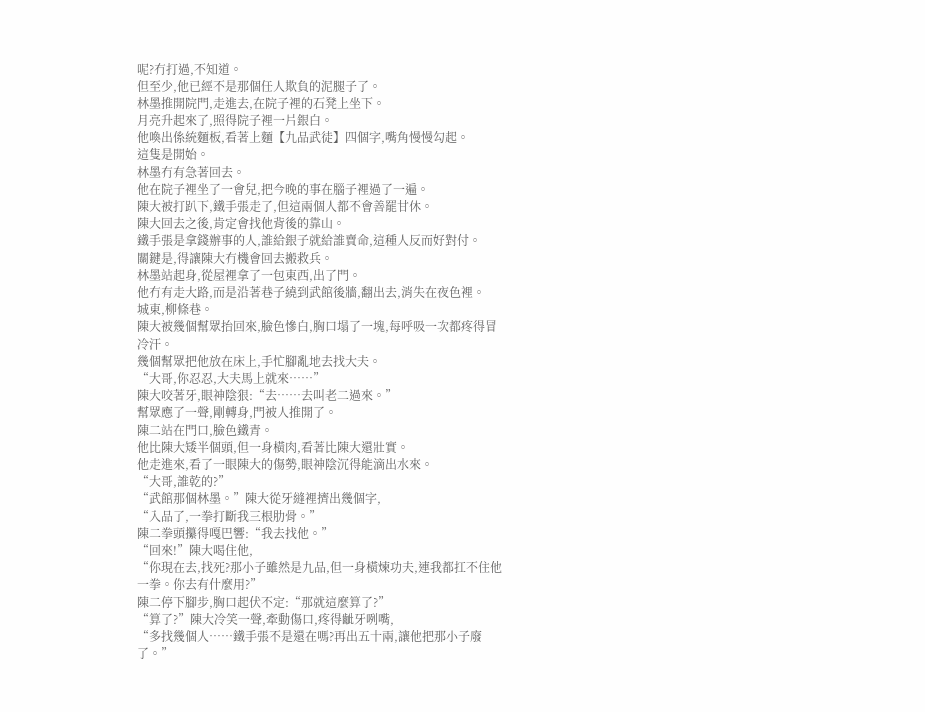呢?冇打過,不知道。
但至少,他已經不是那個任人欺負的泥腿子了。
林墨推開院門,走進去,在院子裡的石凳上坐下。
月亮升起來了,照得院子裡一片銀白。
他喚出係統麵板,看著上麵【九品武徒】四個字,嘴角慢慢勾起。
這隻是開始。
林墨冇有急著回去。
他在院子裡坐了一會兒,把今晚的事在腦子裡過了一遍。
陳大被打趴下,鐵手張走了,但這兩個人都不會善罷甘休。
陳大回去之後,肯定會找他背後的靠山。
鐵手張是拿錢辦事的人,誰給銀子就給誰賣命,這種人反而好對付。
關鍵是,得讓陳大冇機會回去搬救兵。
林墨站起身,從屋裡拿了一包東西,出了門。
他冇有走大路,而是沿著巷子繞到武館後牆,翻出去,消失在夜色裡。
城東,柳條巷。
陳大被幾個幫眾抬回來,臉色慘白,胸口塌了一塊,每呼吸一次都疼得冒冷汗。
幾個幫眾把他放在床上,手忙腳亂地去找大夫。
“大哥,你忍忍,大夫馬上就來……”
陳大咬著牙,眼神陰狠:“去……去叫老二過來。”
幫眾應了一聲,剛轉身,門被人推開了。
陳二站在門口,臉色鐵青。
他比陳大矮半個頭,但一身橫肉,看著比陳大還壯實。
他走進來,看了一眼陳大的傷勢,眼神陰沉得能滴出水來。
“大哥,誰乾的?”
“武館那個林墨。”陳大從牙縫裡擠出幾個字,
“入品了,一拳打斷我三根肋骨。”
陳二拳頭攥得嘎巴響:“我去找他。”
“回來!”陳大喝住他,
“你現在去,找死?那小子雖然是九品,但一身橫煉功夫,連我都扛不住他一拳。你去有什麼用?”
陳二停下腳步,胸口起伏不定:“那就這麼算了?”
“算了?”陳大冷笑一聲,牽動傷口,疼得齜牙咧嘴,
“多找幾個人……鐵手張不是還在嗎?再出五十兩,讓他把那小子廢了。”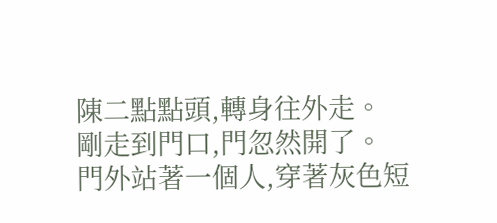陳二點點頭,轉身往外走。
剛走到門口,門忽然開了。
門外站著一個人,穿著灰色短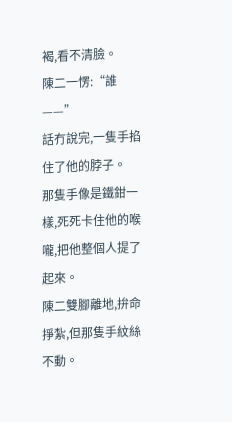褐,看不清臉。
陳二一愣:“誰——”
話冇說完,一隻手掐住了他的脖子。
那隻手像是鐵鉗一樣,死死卡住他的喉嚨,把他整個人提了起來。
陳二雙腳離地,拚命掙紮,但那隻手紋絲不動。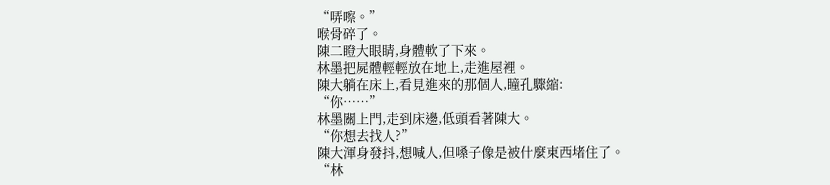“哢嚓。”
喉骨碎了。
陳二瞪大眼睛,身體軟了下來。
林墨把屍體輕輕放在地上,走進屋裡。
陳大躺在床上,看見進來的那個人,瞳孔驟縮:
“你……”
林墨關上門,走到床邊,低頭看著陳大。
“你想去找人?”
陳大渾身發抖,想喊人,但嗓子像是被什麼東西堵住了。
“林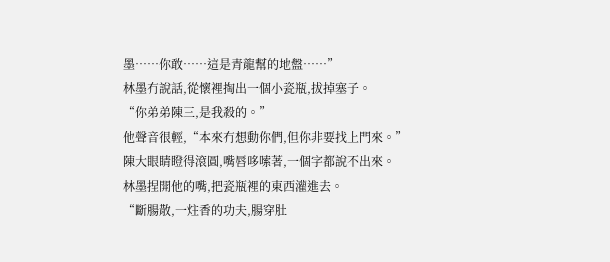墨……你敢……這是青龍幫的地盤……”
林墨冇說話,從懷裡掏出一個小瓷瓶,拔掉塞子。
“你弟弟陳三,是我殺的。”
他聲音很輕,“本來冇想動你們,但你非要找上門來。”
陳大眼睛瞪得滾圓,嘴唇哆嗦著,一個字都說不出來。
林墨捏開他的嘴,把瓷瓶裡的東西灌進去。
“斷腸散,一炷香的功夫,腸穿肚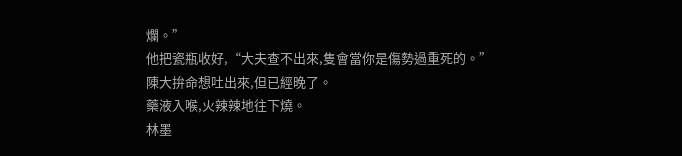爛。”
他把瓷瓶收好,“大夫查不出來,隻會當你是傷勢過重死的。”
陳大拚命想吐出來,但已經晚了。
藥液入喉,火辣辣地往下燒。
林墨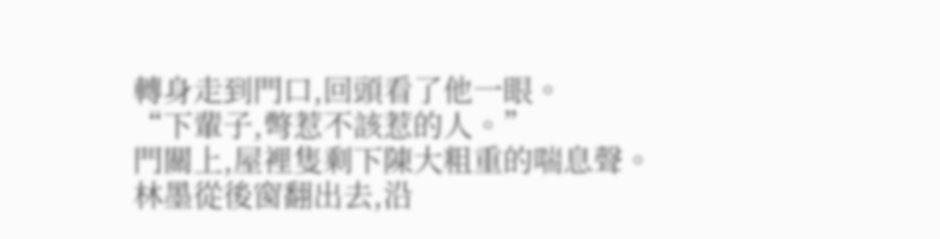轉身走到門口,回頭看了他一眼。
“下輩子,彆惹不該惹的人。”
門關上,屋裡隻剩下陳大粗重的喘息聲。
林墨從後窗翻出去,沿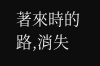著來時的路,消失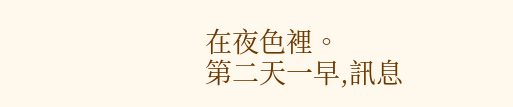在夜色裡。
第二天一早,訊息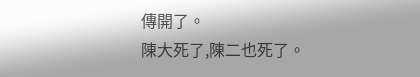傳開了。
陳大死了,陳二也死了。